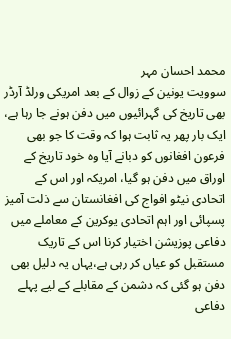محمد احسان مہر
سوویت یونین کے زوال کے بعد امریکی ورلڈ آرڈر بھی تاریخ کی گہرائیوں میں دفن ہونے جا رہا ہے، ایک بار پھر یہ ثابت ہوا کہ وقت کا جو بھی فرعون افغانوں کو دبانے آیا وہ خود تاریخ کے اوراق میں دفن ہو گیا، امریکہ اور اس کے اتحادی نیٹو افواج کی افغانستان سے ذلت آمیز پسپائی اور اہم اتحادی یوکرین کے معاملے میں دفاعی پوزیشن اختیار کرنا اس کے تاریک مستقبل کو عیاں کر رہی ہے،یہاں یہ دلیل بھی دفن ہو گئی کہ دشمن کے مقابلے کے لیے پہلے دفاعی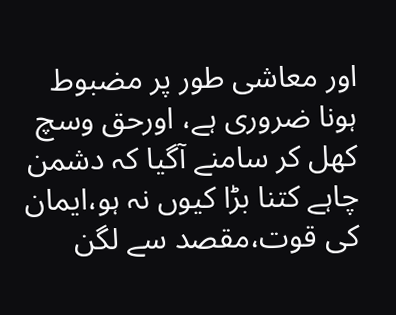اور معاشی طور پر مضبوط ہونا ضروری ہے، اورحق وسچ کھل کر سامنے آگیا کہ دشمن چاہے کتنا بڑا کیوں نہ ہو،ایمان کی قوت،مقصد سے لگن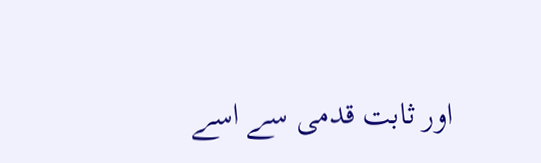اور ثابت قدمی سے اسے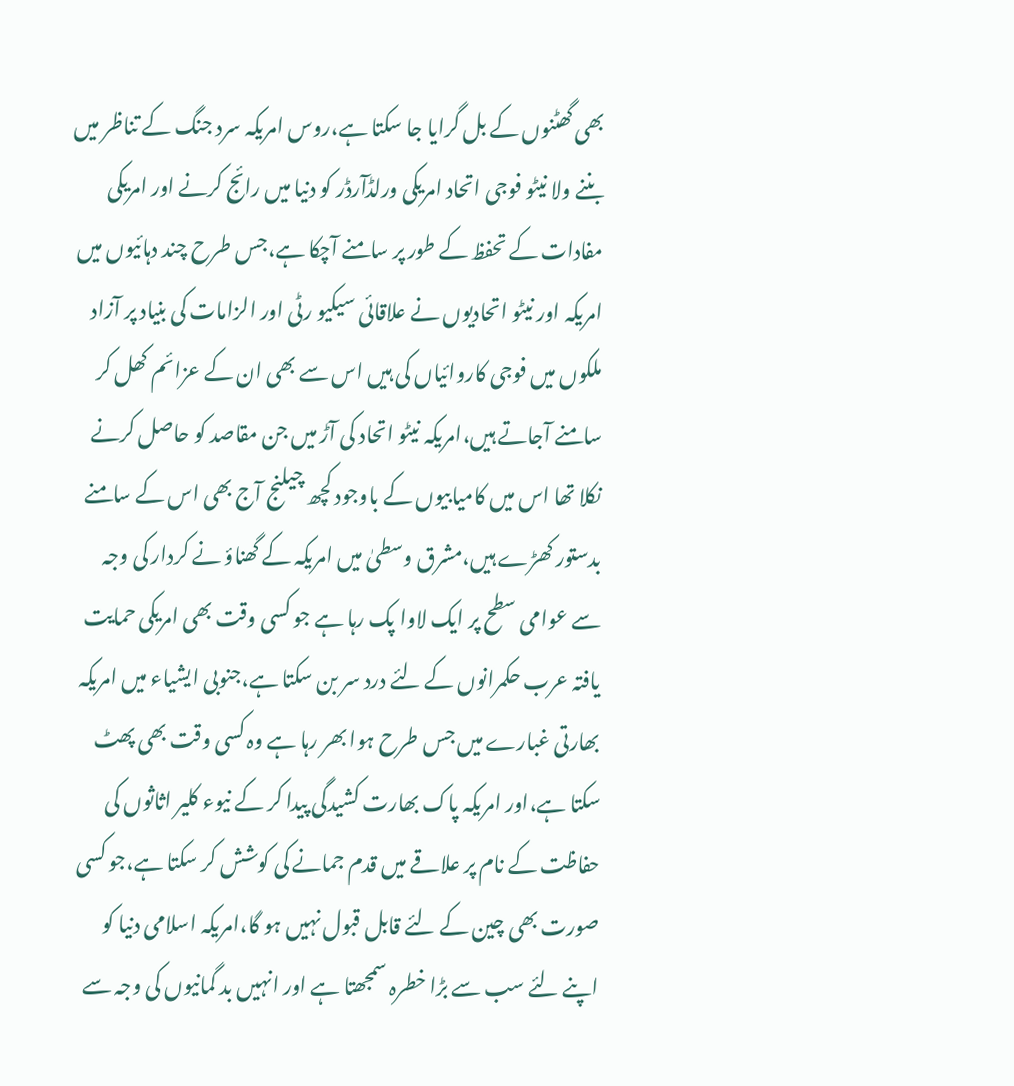بھی گھٹنوں کے بل گرایا جا سکتا ہے،روس امریکہ سرد جنگ کے تناظر میں بننے ولا نیٹو فوجی اتحاد امریکی ورلڈآرڈر کو دنیا میں رائج کرنے اور امریکی مفادات کے تحفظ کے طور پر سامنے آچکا ہے،جس طرح چند دہائیوں میں امریکہ اور نیٹو اتحادیوں نے علاقائی سیکیو رٹی اور الزامات کی بنیاد پر آزاد ملکوں میں فوجی کاروائیاں کی ہیں اس سے بھی ان کے عزائم کھل کر سامنے آجاتے ہیں،امریکہ نیٹو اتحاد کی آڑ میں جن مقاصد کو حاصل کرنے نکلا تھا اس میں کامیابیوں کے باوجود کچھ چیلنج آج بھی اس کے سامنے بدستور کھڑے ہیں،مشرق وسطیٰ میں امریکہ کے گھناؤ نے کردار کی وجہ سے عوامی سطح پر ایک لاوا پک رہا ہے جو کسی وقت بھی امریکی حمایت یافتہ عرب حکمرانوں کے لئے درد سر بن سکتا ہے،جنوبی ایشیاء میں امریکہ بھارتی غبارے میں جس طرح ہوا بھر رہا ہے وہ کسی وقت بھی پھٹ سکتا ہے،اور امریکہ پاک بھارت کشیدگی پیدا کر کے نیوء کلیر اثاثوں کی حفاظت کے نام پر علاقے میں قدم جمانے کی کوشش کر سکتا ہے،جو کسی صورت بھی چین کے لئے قابل قبول نہیں ہو گا،امریکہ اسلامی دنیا کو اپنے لئے سب سے بڑا خطرہ سمجھتا ہے اور انہیں بد گمانیوں کی وجہ سے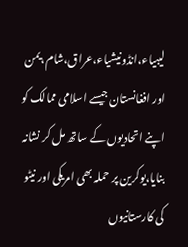لیبیاء،انڈونیشیاء،عراق،شام،یمن اور افغانستان جیسے اسلامی ممالک کو اپنے اتحادیوں کے ساتھ مل کر نشانہ بنایا،یوکرین پر حملہ بھی امریکی اور نیٹو کی کارستانیوں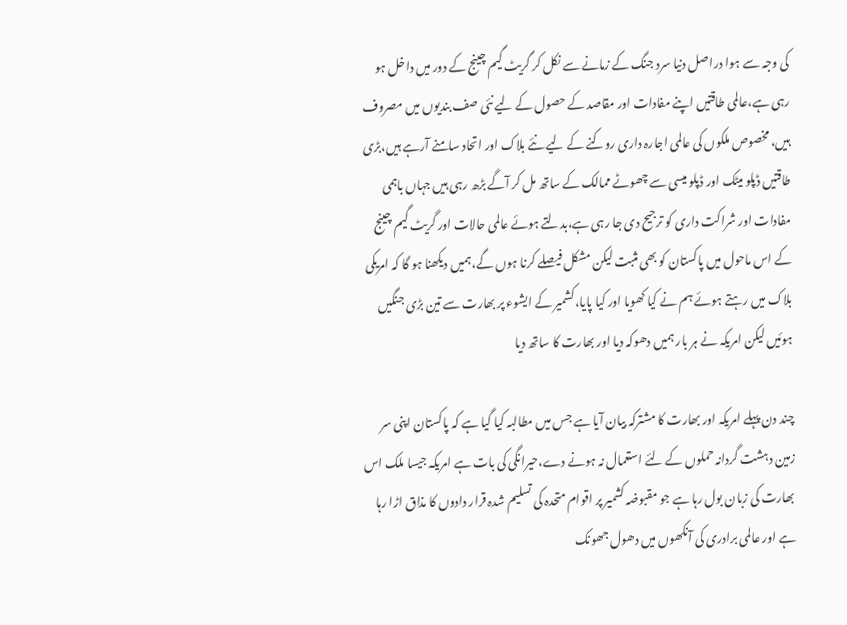کی وجہ سے ہوا دراصل دنیا سرد جنگ کے زمانے سے نکل کر گریٹ گیم چینج کے دور میں داخل ہو رہی ہے،عالمی طاقتیں اپنے مفادات اور مقاصد کے حصول کے لیے نئی صف بندیوں میں مصروف ہیں، مخصوص ملکوں کی عالمی اجارہ داری روکنے کے لیے نئے بلاک اور اتحاد سامنے آرہے ہیں،بڑی طاقتیں ڈپلو میٹک اور ڈپلو میسی سے چھوٹے ممالک کے ساتھ مل کر آگے بڑھ رہی ہیں جہاں باہمی مفادات اور شراکت داری کو ترجیح دی جا رہی ہے،بدلتے ہوئے عالمی حالات اور گریٹ گیم چینج کے اس ماحول میں پاکستان کو بھی مثبت لیکن مشکل فیصلے کرنا ہوں گے،ہمیں دیکھنا ہو گا کہ امریکی بلاک میں رہتے ہوئے ہم نے کیا کھویا اور کیا پایا،کشمیر کے ایشوء پر بھارت سے تین بڑی جنگیں ہوئیں لیکن امریکہ نے ہر بار ہمیں دھوکہ دیا اور بھارت کا ساتھ دیا

چند دن پہلے امریکہ اور بھارت کا مشترکہ بیان آیا ہے جس میں مطالبہ کیا گیا ہے کہ پاکستان اپنی سر زمین دہشت گردانہ حملوں کے لئے استعمال نہ ہونے دے،حیرانگی کی بات ہے امریکہ جیسا ملک اس بھارت کی زبان بول رہا ہے جو مقبوضہ کشمیر پر اقوام متحدہ کی تسلیم شدہ قرار دادوں کا مذاق اڑا رہا ہے اور عالمی برادری کی آنکھوں میں دھول جھونک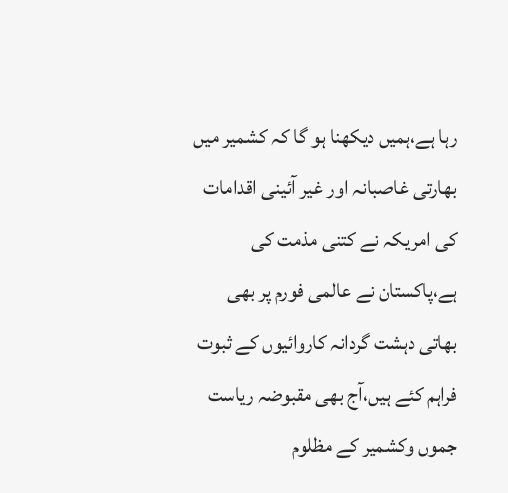رہا ہے،ہمیں دیکھنا ہو گا کہ کشمیر میں بھارتی غاصبانہ اور غیر آئینی اقدامات کی امریکہ نے کتنی مذمت کی ہے،پاکستان نے عالمی فورم پر بھی بھاتی دہشت گردانہ کاروائیوں کے ثبوت فراہم کئے ہیں،آج بھی مقبوضہ ریاست جموں وکشمیر کے مظلوم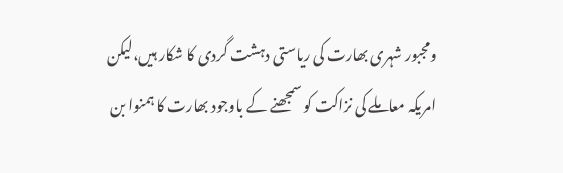ومجبور شہری بھارت کی ریاستی دہشت گردی کا شکار ہیں،لیکن امریکہ معاملے کی نزاکت کو سمجھنے کے باوجود بھارت کا ہمنوا بن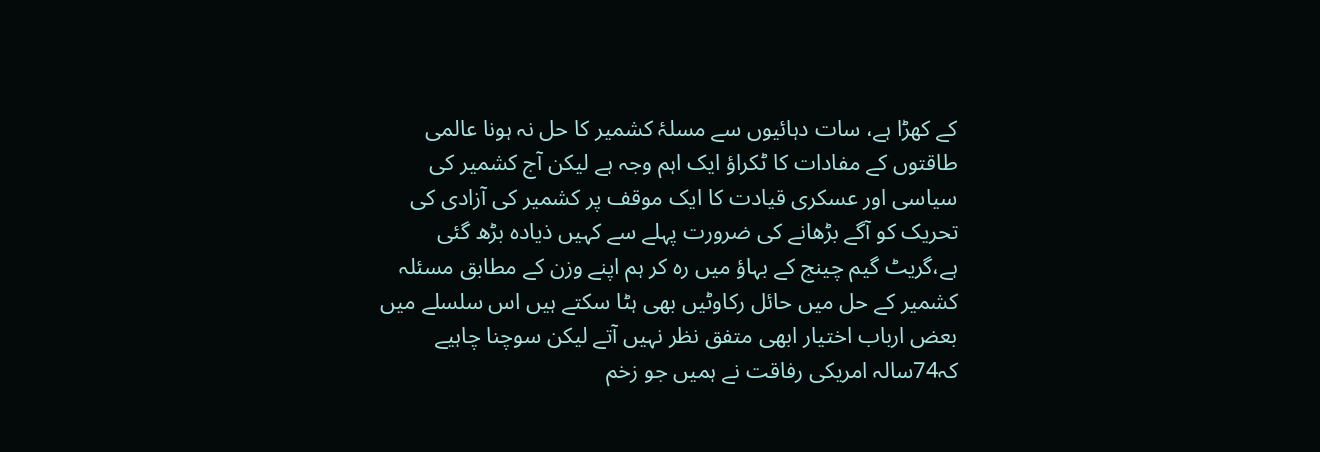کے کھڑا ہے، سات دہائیوں سے مسلۂ کشمیر کا حل نہ ہونا عالمی طاقتوں کے مفادات کا ٹکراؤ ایک اہم وجہ ہے لیکن آج کشمیر کی سیاسی اور عسکری قیادت کا ایک موقف پر کشمیر کی آزادی کی تحریک کو آگے بڑھانے کی ضرورت پہلے سے کہیں ذیادہ بڑھ گئی ہے،گریٹ گیم چینج کے بہاؤ میں رہ کر ہم اپنے وزن کے مطابق مسئلہ کشمیر کے حل میں حائل رکاوٹیں بھی ہٹا سکتے ہیں اس سلسلے میں بعض ارباب اختیار ابھی متفق نظر نہیں آتے لیکن سوچنا چاہیے کہ74سالہ امریکی رفاقت نے ہمیں جو زخم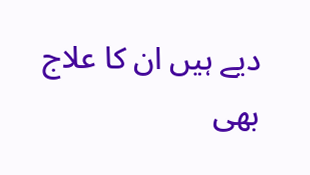دیے ہیں ان کا علاج بھی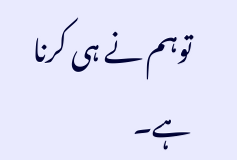توہم نے ہی کرنا ہے۔